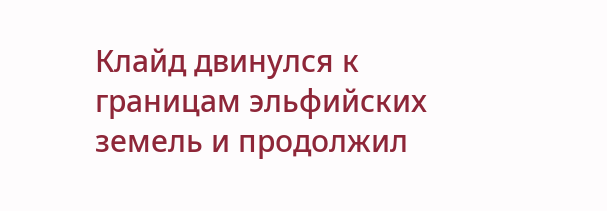Клайд двинулся к границам эльфийских земель и продолжил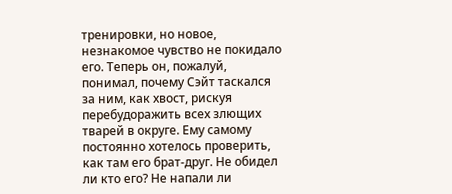тренировки, но новое, незнакомое чувство не покидало его. Теперь он, пожалуй, понимал, почему Сэйт таскался за ним, как хвост, рискуя перебудоражить всех злющих тварей в округе. Ему самому постоянно хотелось проверить, как там его брат-друг. Не обидел ли кто его? Не напали ли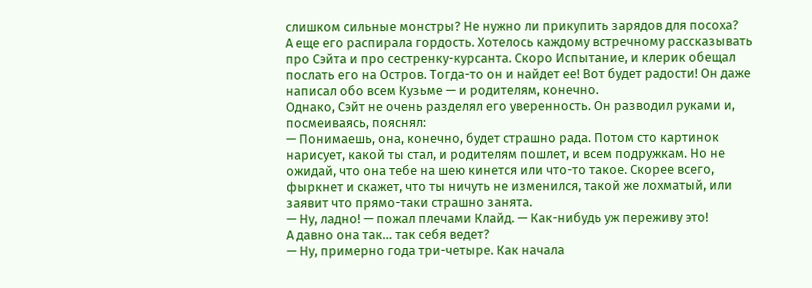слишком сильные монстры? Не нужно ли прикупить зарядов для посоха?
А еще его распирала гордость. Хотелось каждому встречному рассказывать про Сэйта и про сестренку-курсанта. Скоро Испытание, и клерик обещал послать его на Остров. Тогда-то он и найдет ее! Вот будет радости! Он даже написал обо всем Кузьме — и родителям, конечно.
Однако, Сэйт не очень разделял его уверенность. Он разводил руками и, посмеиваясь, пояснял:
— Понимаешь, она, конечно, будет страшно рада. Потом сто картинок
нарисует, какой ты стал, и родителям пошлет, и всем подружкам. Но не ожидай, что она тебе на шею кинется или что-то такое. Скорее всего, фыркнет и скажет, что ты ничуть не изменился, такой же лохматый, или заявит что прямо-таки страшно занята.
— Ну, ладно! — пожал плечами Клайд. — Как-нибудь уж переживу это!
А давно она так… так себя ведет?
— Ну, примерно года три-четыре. Как начала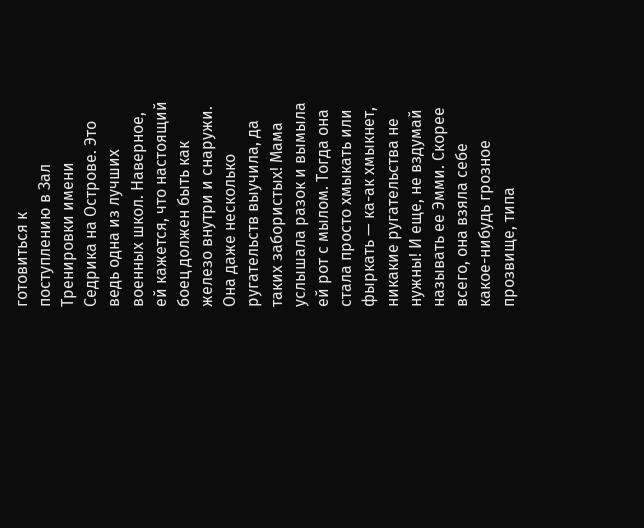готовиться к
поступлению в Зал Тренировки имени Седрика на Острове. Это ведь одна из лучших военных школ. Наверное, ей кажется, что настоящий боец должен быть как железо внутри и снаружи. Она даже несколько ругательств выучила, да таких забористых! Мама услышала разок и вымыла ей рот с мылом. Тогда она стала просто хмыкать или фыркать — ка-ак хмыкнет, никакие ругательства не нужны! И еще, не вздумай называть ее Эмми. Скорее всего, она взяла себе какое-нибудь грозное прозвище, типа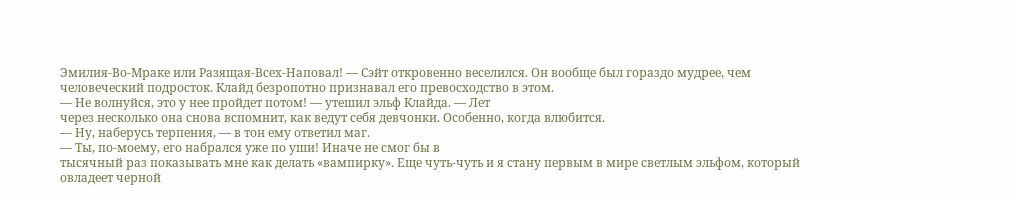Эмилия-Во-Мраке или Разящая-Всех-Наповал! — Сэйт откровенно веселился. Он вообще был гораздо мудрее, чем человеческий подросток. Клайд безропотно признавал его превосходство в этом.
— Не волнуйся, это у нее пройдет потом! — утешил эльф Клайда. — Лет
через несколько она снова вспомнит, как ведут себя девчонки. Особенно, когда влюбится.
— Ну, наберусь терпения, — в тон ему ответил маг.
— Ты, по-моему, его набрался уже по уши! Иначе не смог бы в
тысячный раз показывать мне как делать «вампирку». Еще чуть-чуть и я стану первым в мире светлым эльфом, который овладеет черной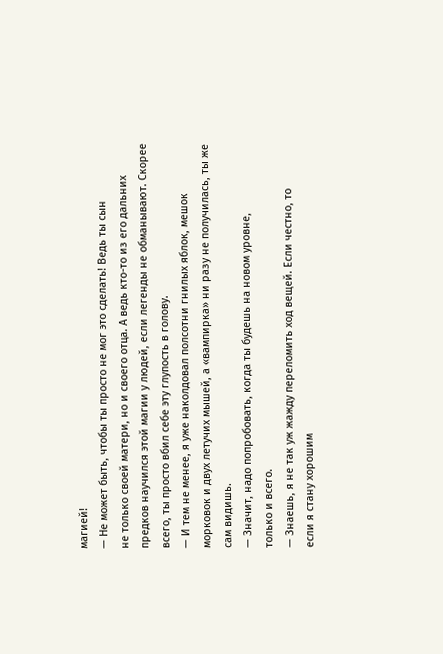магией!
— Не может быть, чтобы ты просто не мог это сделать! Ведь ты сын
не только своей матери, но и своего отца. А ведь кто-то из его дальних предков научился этой магии у людей, если легенды не обманывают. Скорее всего, ты просто вбил себе эту глупость в голову.
— И тем не менее, я уже наколдовал полсотни гнилых яблок, мешок
морковок и двух летучих мышей, а «вампирка» ни разу не получилась, ты же сам видишь.
— Значит, надо попробовать, когда ты будешь на новом уровне,
только и всего.
— Знаешь, я не так уж жажду переломить ход вещей. Если честно, то
если я стану хорошим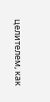целителем, как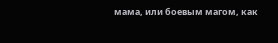мама, или боевым магом, как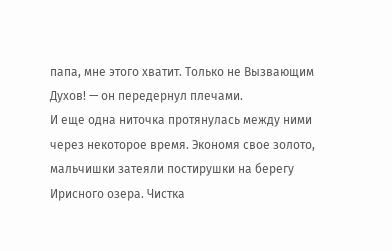папа, мне этого хватит. Только не Вызвающим Духов! — он передернул плечами.
И еще одна ниточка протянулась между ними через некоторое время. Экономя свое золото, мальчишки затеяли постирушки на берегу Ирисного озера. Чистка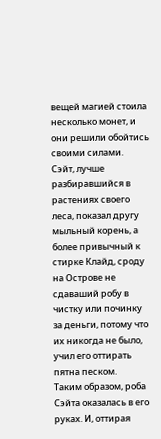вещей магией стоила несколько монет, и они решили обойтись своими силами.
Сэйт, лучше разбиравшийся в растениях своего леса, показал другу мыльный корень, а более привычный к стирке Клайд, сроду на Острове не сдаваший робу в чистку или починку за деньги, потому что их никогда не было, учил его оттирать пятна песком.
Таким образом, роба Сэйта оказалась в его руках. И, оттирая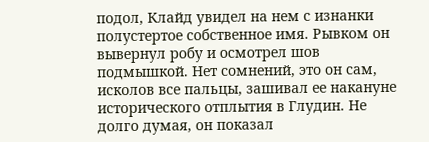подол, Клайд увидел на нем с изнанки полустертое собственное имя. Рывком он вывернул робу и осмотрел шов подмышкой. Нет сомнений, это он сам, исколов все пальцы, зашивал ее накануне исторического отплытия в Глудин. Не долго думая, он показал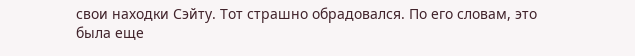свои находки Сэйту. Тот страшно обрадовался. По его словам, это была еще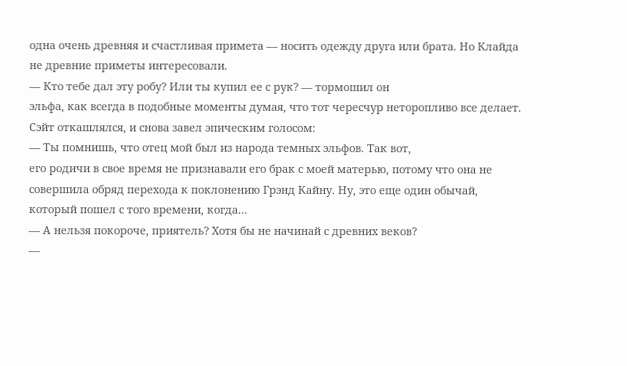одна очень древняя и счастливая примета — носить одежду друга или брата. Но Клайда не древние приметы интересовали.
— Кто тебе дал эту робу? Или ты купил ее с рук? — тормошил он
эльфа, как всегда в подобные моменты думая, что тот чересчур неторопливо все делает. Сэйт откашлялся, и снова завел эпическим голосом:
— Ты помнишь, что отец мой был из народа темных эльфов. Так вот,
его родичи в свое время не признавали его брак с моей матерью, потому что она не совершила обряд перехода к поклонению Грэнд Кайну. Ну, это еще один обычай, который пошел с того времени, когда…
— А нельзя покороче, приятель? Хотя бы не начинай с древних веков?
—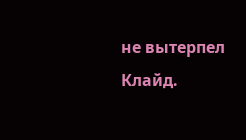не вытерпел Клайд.